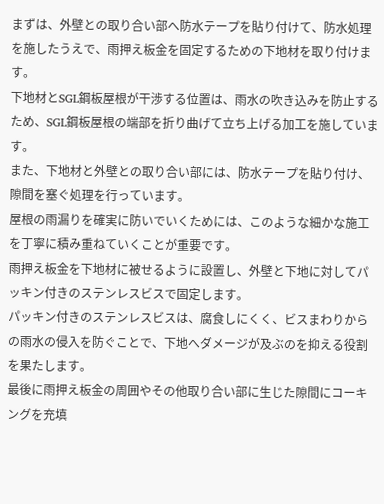まずは、外壁との取り合い部へ防水テープを貼り付けて、防水処理を施したうえで、雨押え板金を固定するための下地材を取り付けます。
下地材とSGL鋼板屋根が干渉する位置は、雨水の吹き込みを防止するため、SGL鋼板屋根の端部を折り曲げて立ち上げる加工を施しています。
また、下地材と外壁との取り合い部には、防水テープを貼り付け、隙間を塞ぐ処理を行っています。
屋根の雨漏りを確実に防いでいくためには、このような細かな施工を丁寧に積み重ねていくことが重要です。
雨押え板金を下地材に被せるように設置し、外壁と下地に対してパッキン付きのステンレスビスで固定します。
パッキン付きのステンレスビスは、腐食しにくく、ビスまわりからの雨水の侵入を防ぐことで、下地へダメージが及ぶのを抑える役割を果たします。
最後に雨押え板金の周囲やその他取り合い部に生じた隙間にコーキングを充填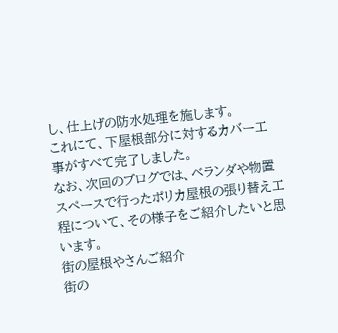し、仕上げの防水処理を施します。
これにて、下屋根部分に対するカバー工事がすべて完了しました。
なお、次回のブログでは、ベランダや物置スペースで行ったポリカ屋根の張り替え工程について、その様子をご紹介したいと思います。
街の屋根やさんご紹介
街の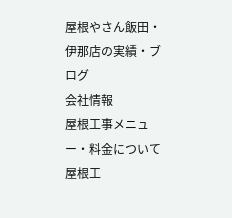屋根やさん飯田・伊那店の実績・ブログ
会社情報
屋根工事メニュー・料金について
屋根工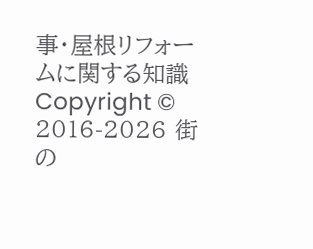事・屋根リフォームに関する知識
Copyright © 2016-2026 街の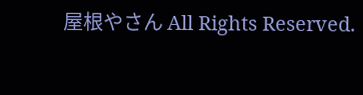屋根やさん All Rights Reserved.